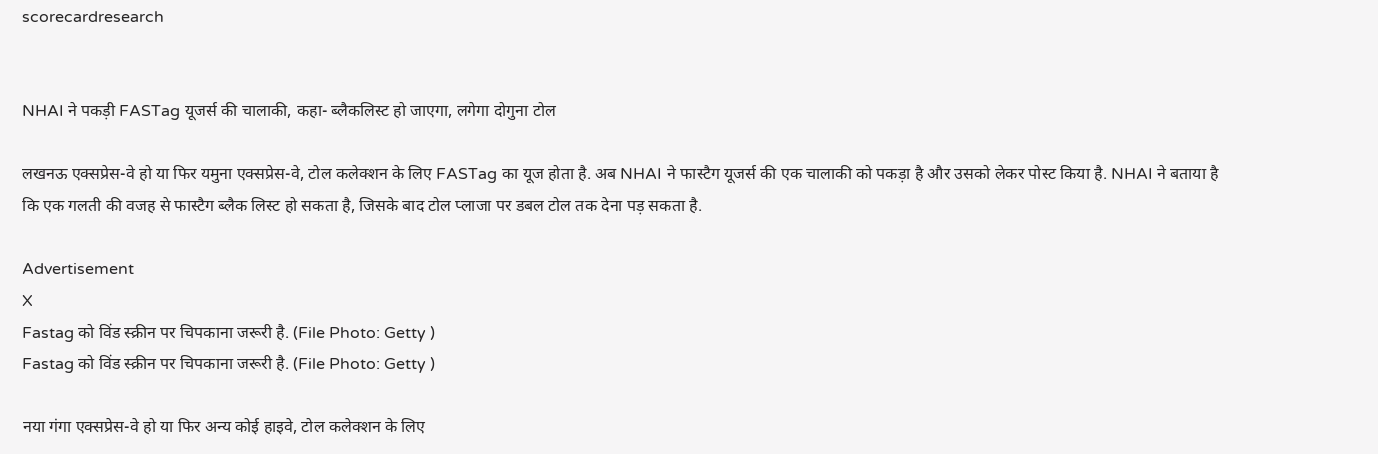scorecardresearch


NHAI ने पकड़ी FASTag यूजर्स की चालाकी, कहा- ब्लैकलिस्ट हो जाएगा, लगेगा दोगुना टोल

लखनऊ एक्सप्रेस-वे हो या फिर यमुना एक्सप्रेस-वे, टोल कलेक्शन के लिए FASTag का यूज होता है. अब NHAI ने फास्टैग यूजर्स की एक चालाकी को पकड़ा है और उसको लेकर पोस्ट किया है. NHAI ने बताया है कि एक गलती की वजह से फास्टैग ब्लैक लिस्ट हो सकता है, जिसके बाद टोल प्लाजा पर डबल टोल तक देना पड़ सकता है.

Advertisement
X
Fastag को विंड स्क्रीन पर चिपकाना जरूरी है. (File Photo: Getty )
Fastag को विंड स्क्रीन पर चिपकाना जरूरी है. (File Photo: Getty )

नया गंगा एक्सप्रेस-वे हो या फिर अन्य कोई हाइवे, टोल कलेक्शन के लिए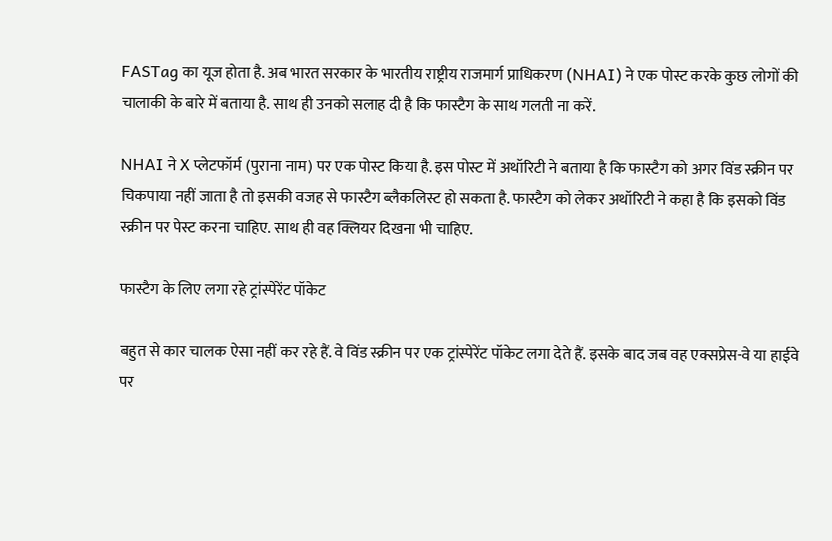FASTag का यूज होता है. अब भारत सरकार के भारतीय राष्ट्रीय राजमार्ग प्राधिकरण (NHAI) ने एक पोस्ट करके कुछ लोगों की चालाकी के बारे में बताया है. साथ ही उनको सलाह दी है कि फास्टैग के साथ गलती ना करें.

NHAI ने X प्लेटफॉर्म (पुराना नाम) पर एक पोस्ट किया है. इस पोस्ट में अथॉरिटी ने बताया है कि फास्टैग को अगर विंड स्क्रीन पर चिकपाया नहीं जाता है तो इसकी वजह से फास्टैग ब्लैकलिस्ट हो सकता है. फास्टैग को लेकर अथॉरिटी ने कहा है कि इसको विंड स्क्रीन पर पेस्ट करना चाहिए. साथ ही वह क्लियर दिखना भी चाहिए.

फास्टैग के लिए लगा रहे ट्रांस्पेरेंट पॉकेट

बहुत से कार चालक ऐसा नहीं कर रहे हैं. वे विंड स्क्रीन पर एक ट्रांस्पेरेंट पॉकेट लगा देते हैं. इसके बाद जब वह एक्सप्रेस-वे या हाईवे पर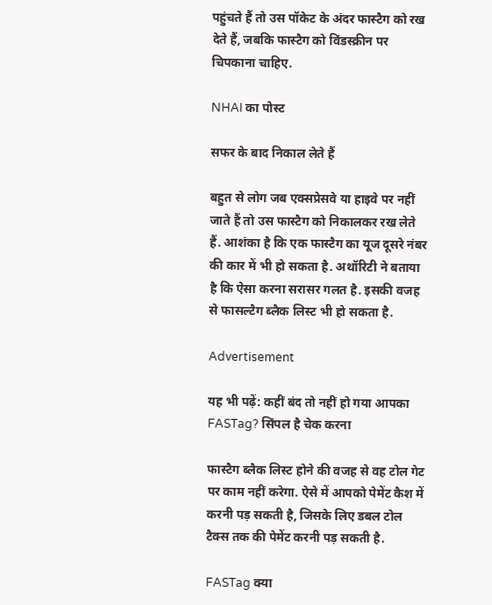पहुंचते हैं तो उस पॉकेट के अंदर फास्टैग को रख देते हैं, जबकि फास्टैग को विंडस्क्रीन पर चिपकाना चाहिए.

NHAI का पोस्ट

सफर के बाद निकाल लेते हैं

बहुत से लोग जब एक्सप्रेसवे या हाइवे पर नहीं जाते हैं तो उस फास्टैग को निकालकर रख लेते हैं. आशंका है कि एक फास्टैग का यूज दूसरे नंबर की कार में भी हो सकता है. अथॉरिटी ने बताया है कि ऐसा करना सरासर गलत है. इसकी वजह से फासल्टैग ब्लैक लिस्ट भी हो सकता है.

Advertisement

यह भी पढ़ें: कहीं बंद तो नहीं हो गया आपका FASTag? सिंपल है चेक करना

फास्टैग ब्लैक लिस्ट होने की वजह से वह टोल गेट पर काम नहीं करेगा. ऐसे में आपको पेमेंट कैश में करनी पड़ सकती है, जिसके लिए डबल टोल टैक्स तक की पेमेंट करनी पड़ सकती है.

FASTag क्या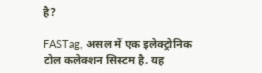है?

FASTag, असल में एक इलेक्ट्रोनिक टोल कलेक्शन सिस्टम है. यह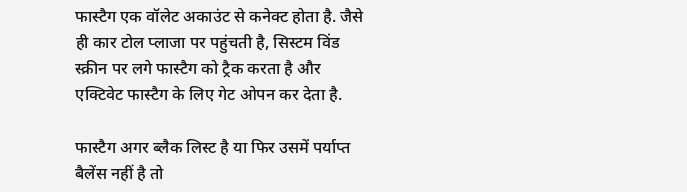फास्टैग एक वॉलेट अकाउंट से कनेक्ट होता है. जैसे ही कार टोल प्लाजा पर पहुंचती है, सिस्टम विंड स्क्रीन पर लगे फास्टैग को ट्रैक करता है और एक्टिवेट फास्टैग के लिए गेट ओपन कर देता है.

फास्टैग अगर ब्लैक लिस्ट है या फिर उसमें पर्याप्त बैलेंस नहीं है तो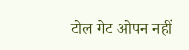टोल गेट ओपन नहीं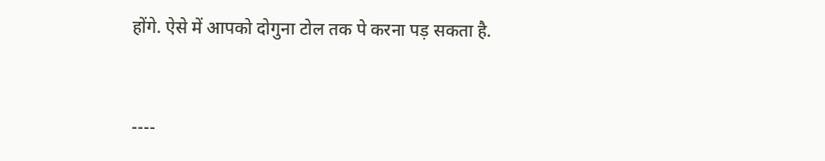होंगे. ऐसे में आपको दोगुना टोल तक पे करना पड़ सकता है.


----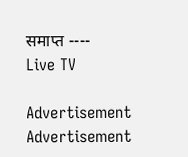समाप्त ----
Live TV

Advertisement
Advertisement